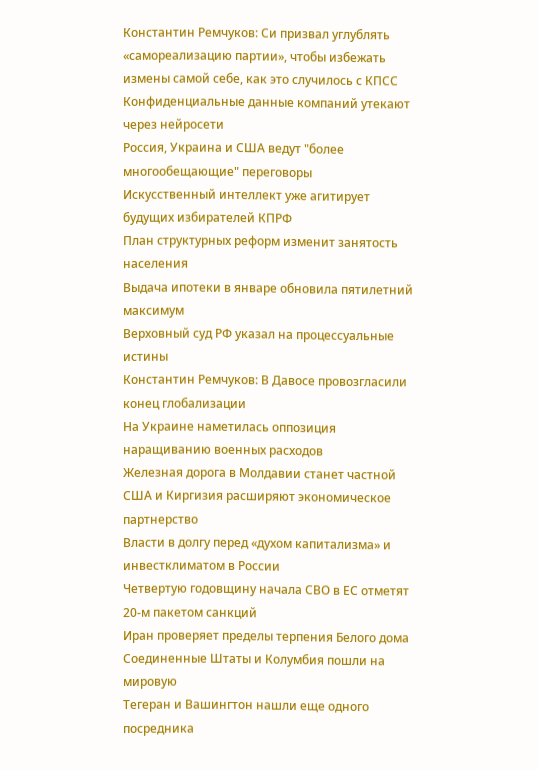Константин Ремчуков: Си призвал углублять «самореализацию партии», чтобы избежать измены самой себе, как это случилось с КПСС
Конфиденциальные данные компаний утекают через нейросети
Россия, Украина и США ведут "более многообещающие" переговоры
Искусственный интеллект уже агитирует будущих избирателей КПРФ
План структурных реформ изменит занятость населения
Выдача ипотеки в январе обновила пятилетний максимум
Верховный суд РФ указал на процессуальные истины
Константин Ремчуков: В Давосе провозгласили конец глобализации
На Украине наметилась оппозиция наращиванию военных расходов
Железная дорога в Молдавии станет частной
США и Киргизия расширяют экономическое партнерство
Власти в долгу перед «духом капитализма» и инвестклиматом в России
Четвертую годовщину начала СВО в ЕС отметят 20-м пакетом санкций
Иран проверяет пределы терпения Белого дома
Соединенные Штаты и Колумбия пошли на мировую
Тегеран и Вашингтон нашли еще одного посредника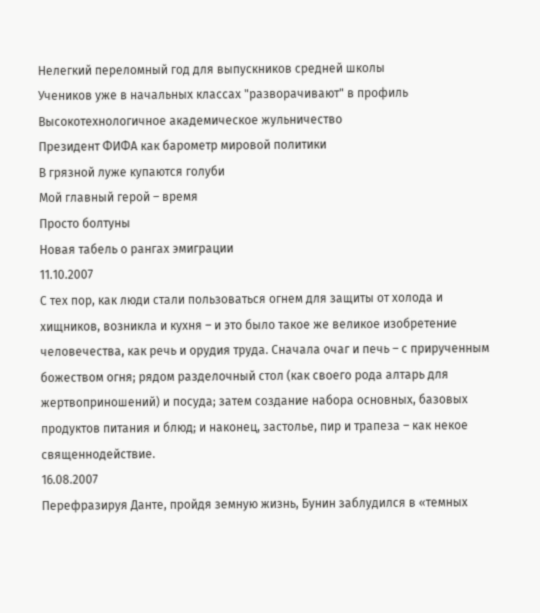Нелегкий переломный год для выпускников средней школы
Учеников уже в начальных классах "разворачивают" в профиль
Высокотехнологичное академическое жульничество
Президент ФИФА как барометр мировой политики
В грязной луже купаются голуби
Мой главный герой – время
Просто болтуны
Новая табель о рангах эмиграции
11.10.2007
С тех пор, как люди стали пользоваться огнем для защиты от холода и хищников, возникла и кухня – и это было такое же великое изобретение человечества, как речь и орудия труда. Сначала очаг и печь – с прирученным божеством огня; рядом разделочный стол (как своего рода алтарь для жертвоприношений) и посуда; затем создание набора основных, базовых продуктов питания и блюд; и наконец, застолье, пир и трапеза – как некое священнодействие.
16.08.2007
Перефразируя Данте, пройдя земную жизнь, Бунин заблудился в «темных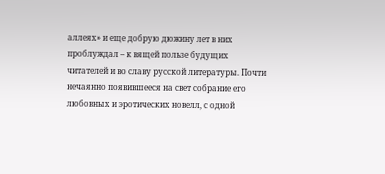аллеях» и еще добрую дюжину лет в них проблуждал – к вящей пользе будущих читателей и во славу русской литературы. Почти нечаянно появившееся на свет собрание его любовных и эротических новелл, с одной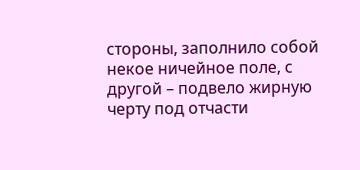стороны, заполнило собой некое ничейное поле, с другой – подвело жирную черту под отчасти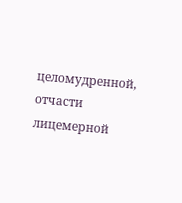целомудренной, отчасти лицемерной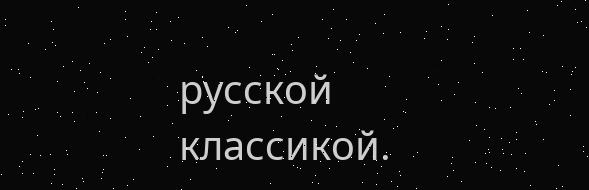русской классикой.